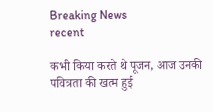Breaking News
recent

कभी किया करते थे पूजन, आज उनकी पवित्रता की खत्म हुई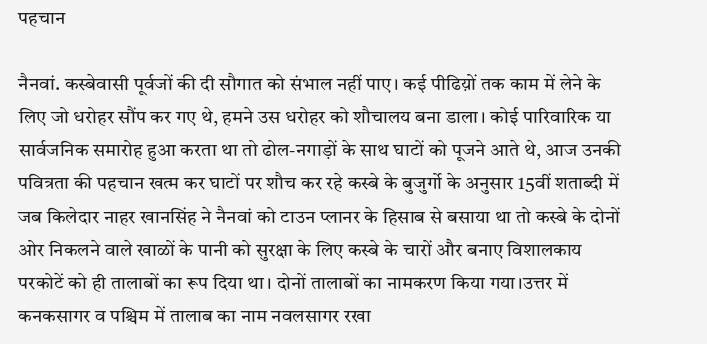पहचान

नैनवां. कस्बेवासी पूर्वजों की दी सौगात को संभाल नहीं पाए। कई पीढिय़ों तक काम में लेने के लिए जो धरोहर सौंप कर गए थे, हमने उस धरोहर को शौचालय बना डाला। कोई पारिवारिक या सार्वजनिक समारोह हुआ करता था तो ढोल-नगाड़ों के साथ घाटों को पूजने आते थे, आज उनकी पवित्रता की पहचान खत्म कर घाटों पर शौच कर रहे कस्बे के बुजुर्गो के अनुसार 15वीं शताब्दी में जब किलेदार नाहर खानसिंह ने नैनवां को टाउन प्लानर के हिसाब से बसाया था तो कस्बे के दोनों ओर निकलने वाले खाळों के पानी को सुरक्षा के लिए कस्बे के चारों और बनाए विशालकाय परकोटें को ही तालाबों का रूप दिया था। दोनों तालाबों का नामकरण किया गया।उत्तर में कनकसागर व पश्चिम में तालाब का नाम नवलसागर रखा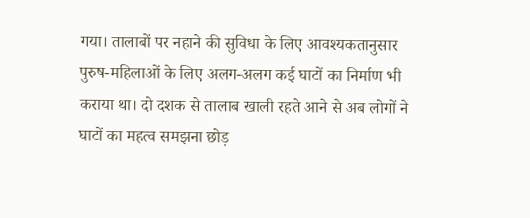गया। तालाबों पर नहाने की सुविधा के लिए आवश्यकतानुसार पुरुष-महिलाओं के लिए अलग-अलग कई घाटों का निर्माण भी कराया था। दो दशक से तालाब खाली रहते आने से अब लोगों ने घाटों का महत्व समझना छोड़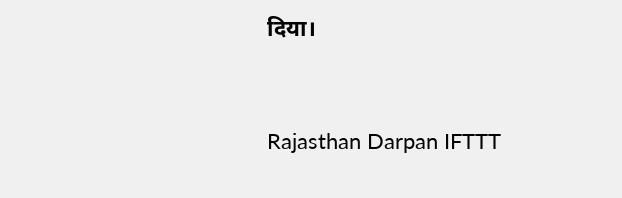दिया।



Rajasthan Darpan IFTTT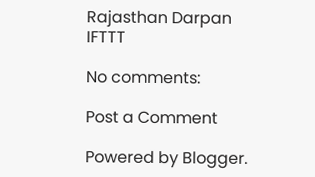Rajasthan Darpan IFTTT

No comments:

Post a Comment

Powered by Blogger.